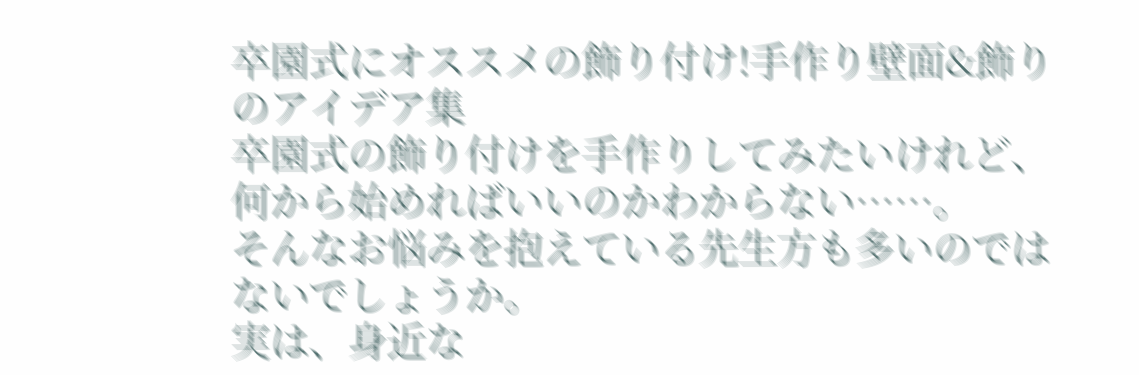卒園式にオススメの飾り付け!手作り壁面&飾りのアイデア集
卒園式の飾り付けを手作りしてみたいけれど、何から始めればいいのかわからない……。
そんなお悩みを抱えている先生方も多いのではないでしょうか。
実は、身近な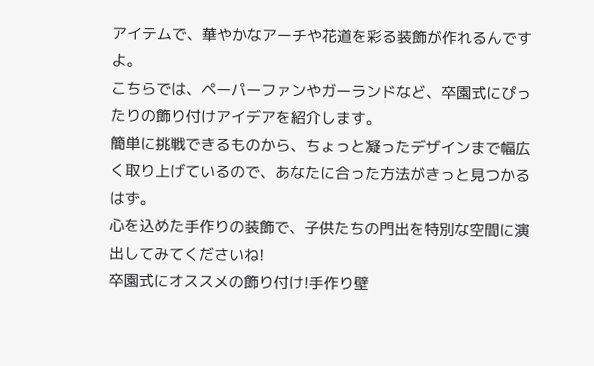アイテムで、華やかなアーチや花道を彩る装飾が作れるんですよ。
こちらでは、ペーパーファンやガーランドなど、卒園式にぴったりの飾り付けアイデアを紹介します。
簡単に挑戦できるものから、ちょっと凝ったデザインまで幅広く取り上げているので、あなたに合った方法がきっと見つかるはず。
心を込めた手作りの装飾で、子供たちの門出を特別な空間に演出してみてくださいね!
卒園式にオススメの飾り付け!手作り壁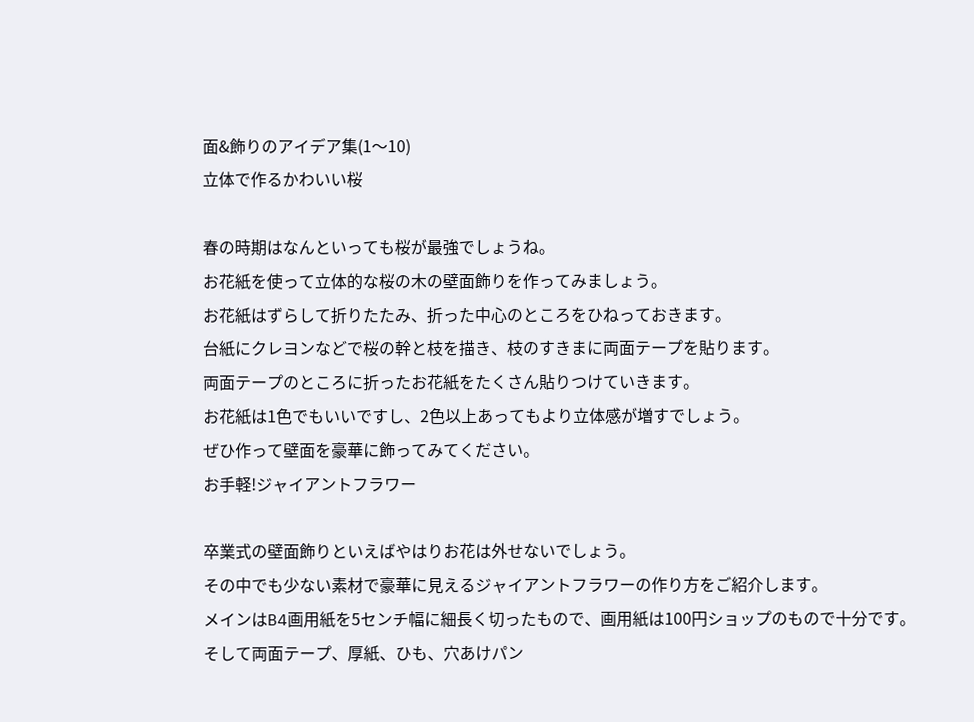面&飾りのアイデア集(1〜10)
立体で作るかわいい桜

春の時期はなんといっても桜が最強でしょうね。
お花紙を使って立体的な桜の木の壁面飾りを作ってみましょう。
お花紙はずらして折りたたみ、折った中心のところをひねっておきます。
台紙にクレヨンなどで桜の幹と枝を描き、枝のすきまに両面テープを貼ります。
両面テープのところに折ったお花紙をたくさん貼りつけていきます。
お花紙は1色でもいいですし、2色以上あってもより立体感が増すでしょう。
ぜひ作って壁面を豪華に飾ってみてください。
お手軽!ジャイアントフラワー

卒業式の壁面飾りといえばやはりお花は外せないでしょう。
その中でも少ない素材で豪華に見えるジャイアントフラワーの作り方をご紹介します。
メインはB4画用紙を5センチ幅に細長く切ったもので、画用紙は100円ショップのもので十分です。
そして両面テープ、厚紙、ひも、穴あけパン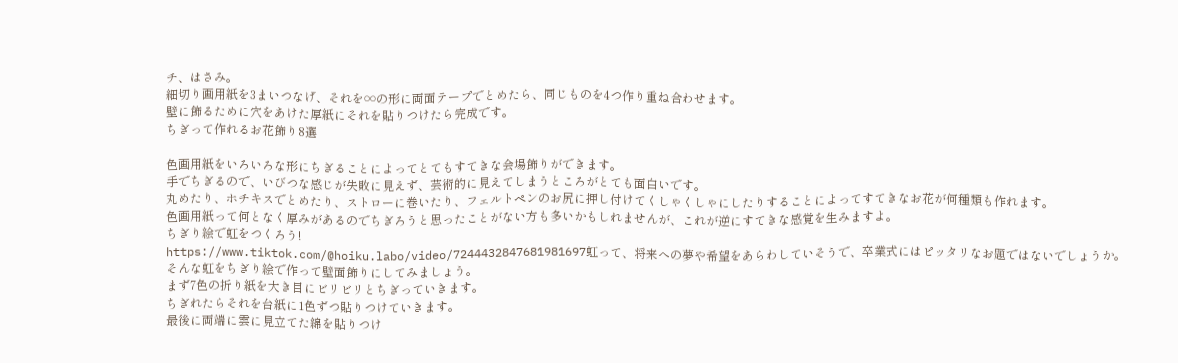チ、はさみ。
細切り画用紙を3まいつなげ、それを∞の形に両面テープでとめたら、同じものを4つ作り重ね合わせます。
壁に飾るために穴をあけた厚紙にそれを貼りつけたら完成です。
ちぎって作れるお花飾り8選

色画用紙をいろいろな形にちぎることによってとてもすてきな会場飾りができます。
手でちぎるので、いびつな感じが失敗に見えず、芸術的に見えてしまうところがとても面白いです。
丸めたり、ホチキスでとめたり、ストローに巻いたり、フェルトペンのお尻に押し付けてくしゃくしゃにしたりすることによってすてきなお花が何種類も作れます。
色画用紙って何となく厚みがあるのでちぎろうと思ったことがない方も多いかもしれませんが、これが逆にすてきな感覚を生みますよ。
ちぎり絵で虹をつくろう!
https://www.tiktok.com/@hoiku.labo/video/7244432847681981697虹って、将来への夢や希望をあらわしていそうで、卒業式にはピッタリなお題ではないでしょうか。
そんな虹をちぎり絵で作って壁面飾りにしてみましょう。
まず7色の折り紙を大き目にビリビリとちぎっていきます。
ちぎれたらそれを台紙に1色ずつ貼りつけていきます。
最後に両端に雲に見立てた綿を貼りつけ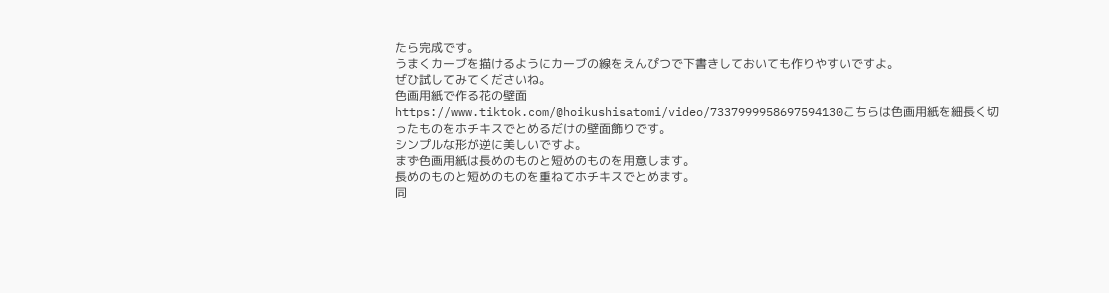たら完成です。
うまくカーブを描けるようにカーブの線をえんぴつで下書きしておいても作りやすいですよ。
ぜひ試してみてくださいね。
色画用紙で作る花の壁面
https://www.tiktok.com/@hoikushisatomi/video/7337999958697594130こちらは色画用紙を細長く切ったものをホチキスでとめるだけの壁面飾りです。
シンプルな形が逆に美しいですよ。
まず色画用紙は長めのものと短めのものを用意します。
長めのものと短めのものを重ねてホチキスでとめます。
同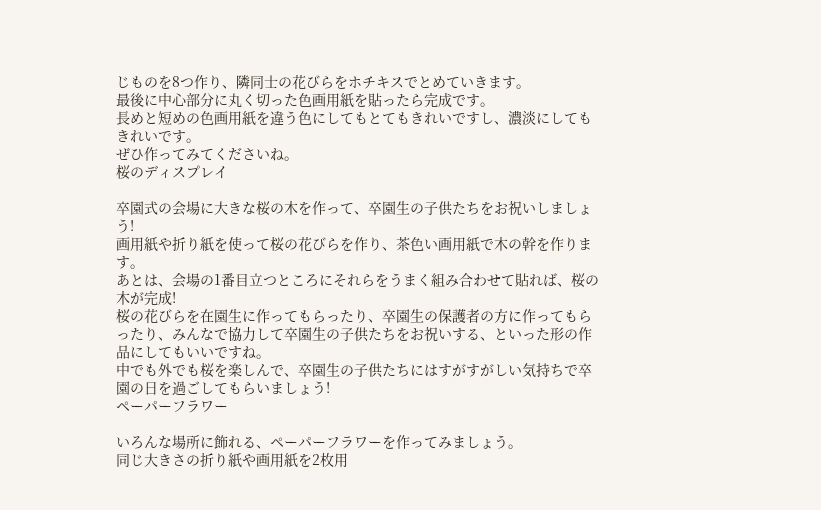じものを8つ作り、隣同士の花びらをホチキスでとめていきます。
最後に中心部分に丸く切った色画用紙を貼ったら完成です。
長めと短めの色画用紙を違う色にしてもとてもきれいですし、濃淡にしてもきれいです。
ぜひ作ってみてくださいね。
桜のディスプレイ

卒園式の会場に大きな桜の木を作って、卒園生の子供たちをお祝いしましょう!
画用紙や折り紙を使って桜の花びらを作り、茶色い画用紙で木の幹を作ります。
あとは、会場の1番目立つところにそれらをうまく組み合わせて貼れば、桜の木が完成!
桜の花びらを在園生に作ってもらったり、卒園生の保護者の方に作ってもらったり、みんなで協力して卒園生の子供たちをお祝いする、といった形の作品にしてもいいですね。
中でも外でも桜を楽しんで、卒園生の子供たちにはすがすがしい気持ちで卒園の日を過ごしてもらいましょう!
ペーパーフラワー

いろんな場所に飾れる、ペーパーフラワーを作ってみましょう。
同じ大きさの折り紙や画用紙を2枚用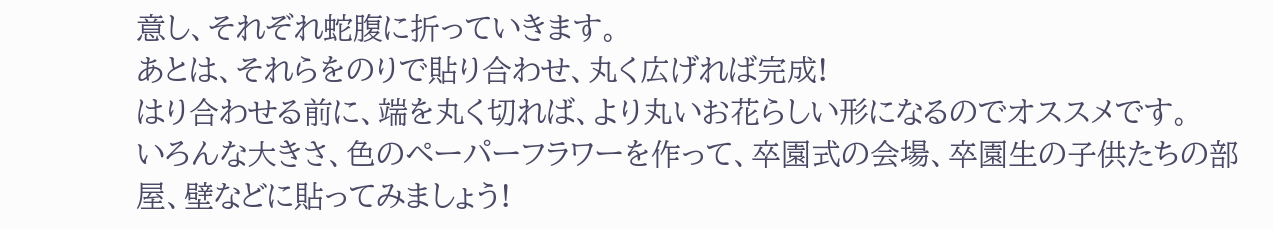意し、それぞれ蛇腹に折っていきます。
あとは、それらをのりで貼り合わせ、丸く広げれば完成!
はり合わせる前に、端を丸く切れば、より丸いお花らしい形になるのでオススメです。
いろんな大きさ、色のペーパーフラワーを作って、卒園式の会場、卒園生の子供たちの部屋、壁などに貼ってみましょう!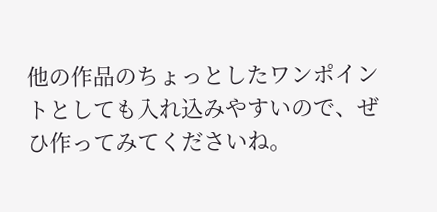他の作品のちょっとしたワンポイントとしても入れ込みやすいので、ぜひ作ってみてくださいね。